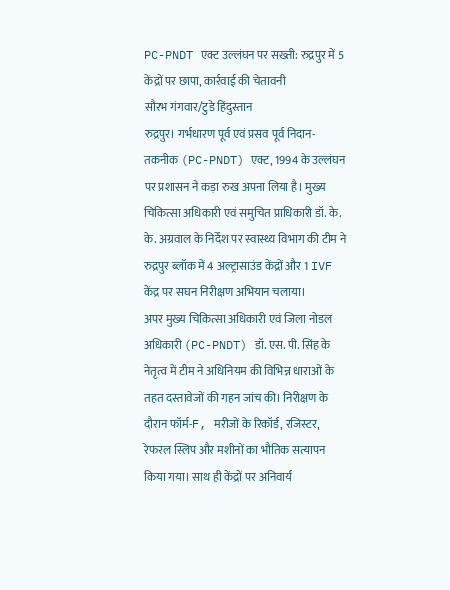PC-PNDT एक्ट उल्लंघन पर सख्ती: रुद्रपुर में 5 केंद्रों पर छापा, कार्रवाई की चेतावनी
सौरभ गंगवार/टुडे हिंदुस्तान
रुद्रपुर। गर्भधारण पूर्व एवं प्रसव पूर्व निदान-तकनीक (PC-PNDT) एक्ट, 1994 के उल्लंघन पर प्रशासन ने कड़ा रुख अपना लिया है। मुख्य चिकित्सा अधिकारी एवं समुचित प्राधिकारी डॉ. के. के. अग्रवाल के निर्देश पर स्वास्थ्य विभाग की टीम ने रुद्रपुर ब्लॉक में 4 अल्ट्रासाउंड केंद्रों और 1 IVF केंद्र पर सघन निरीक्षण अभियान चलाया।
अपर मुख्य चिकित्सा अधिकारी एवं जिला नोडल अधिकारी (PC-PNDT) डॉ. एस. पी. सिंह के नेतृत्व में टीम ने अधिनियम की विभिन्न धाराओं के तहत दस्तावेजों की गहन जांच की। निरीक्षण के दौरान फॉर्म-F, मरीजों के रिकॉर्ड, रजिस्टर, रेफरल स्लिप और मशीनों का भौतिक सत्यापन किया गया। साथ ही केंद्रों पर अनिवार्य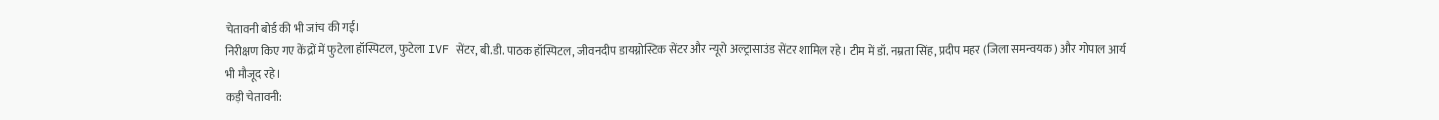चेतावनी बोर्ड की भी जांच की गई।
निरीक्षण किए गए केंद्रों में फुटेला हॉस्पिटल, फुटेला IVF सेंटर, बी.डी. पाठक हॉस्पिटल, जीवनदीप डायग्नोस्टिक सेंटर और न्यूरो अल्ट्रासाउंड सेंटर शामिल रहे। टीम में डॉ. नम्रता सिंह, प्रदीप महर (जिला समन्वयक) और गोपाल आर्य भी मौजूद रहे।
कड़ी चेतावनी: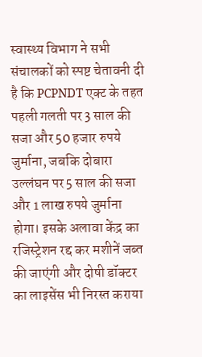स्वास्थ्य विभाग ने सभी संचालकों को स्पष्ट चेतावनी दी है कि PCPNDT एक्ट के तहत पहली गलती पर 3 साल की सजा और 50 हजार रुपये जुर्माना, जबकि दोबारा उल्लंघन पर 5 साल की सजा और 1 लाख रुपये जुर्माना होगा। इसके अलावा केंद्र का रजिस्ट्रेशन रद्द कर मशीनें जब्त की जाएंगी और दोषी डॉक्टर का लाइसेंस भी निरस्त कराया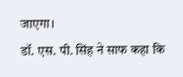जाएगा।
डॉ. एस. पी. सिंह ने साफ कहा कि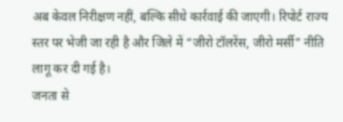अब केवल निरीक्षण नहीं, बल्कि सीधे कार्रवाई की जाएगी। रिपोर्ट राज्य स्तर पर भेजी जा रही है और जिले में “जीरो टॉलरेंस, जीरो मर्सी” नीति लागू कर दी गई है।
जनता से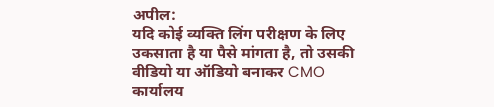अपील:
यदि कोई व्यक्ति लिंग परीक्षण के लिए उकसाता है या पैसे मांगता है, तो उसकी वीडियो या ऑडियो बनाकर CMO कार्यालय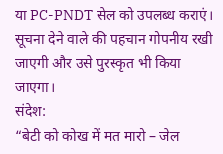या PC-PNDT सेल को उपलब्ध कराएं। सूचना देने वाले की पहचान गोपनीय रखी जाएगी और उसे पुरस्कृत भी किया जाएगा।
संदेश:
“बेटी को कोख में मत मारो – जेल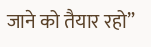जाने को तैयार रहो”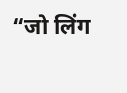“जो लिंग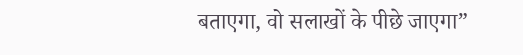बताएगा, वो सलाखों के पीछे जाएगा”